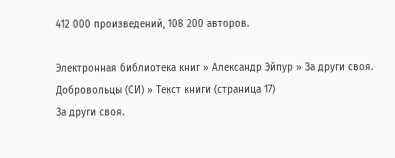412 000 произведений, 108 200 авторов.

Электронная библиотека книг » Александр Эйпур » За други своя. Добровольцы (СИ) » Текст книги (страница 17)
За други своя.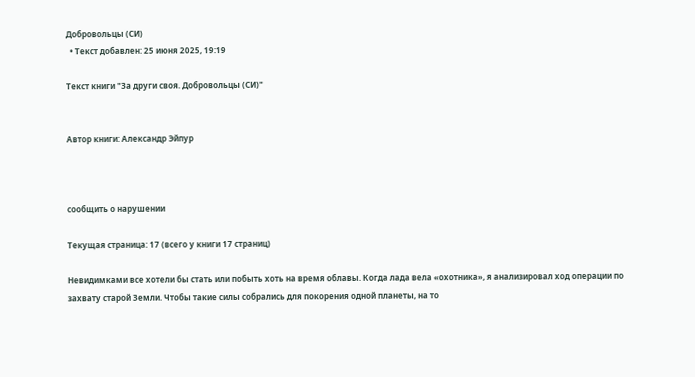Добровольцы (СИ)
  • Текст добавлен: 25 июня 2025, 19:19

Текст книги "За други своя. Добровольцы (СИ)"


Автор книги: Александр Эйпур



сообщить о нарушении

Текущая страница: 17 (всего у книги 17 страниц)

Невидимками все хотели бы стать или побыть хоть на время облавы. Когда лада вела «охотника», я анализировал ход операции по захвату старой Земли. Чтобы такие силы собрались для покорения одной планеты, на то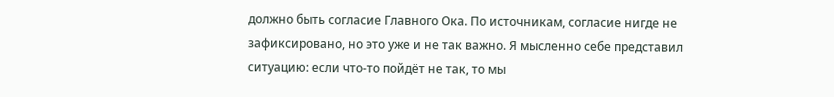должно быть согласие Главного Ока. По источникам, согласие нигде не зафиксировано, но это уже и не так важно. Я мысленно себе представил ситуацию: если что-то пойдёт не так, то мы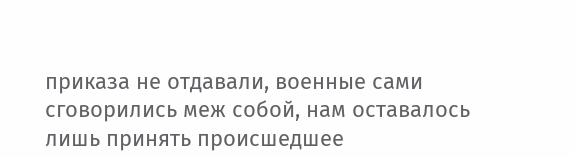приказа не отдавали, военные сами сговорились меж собой, нам оставалось лишь принять происшедшее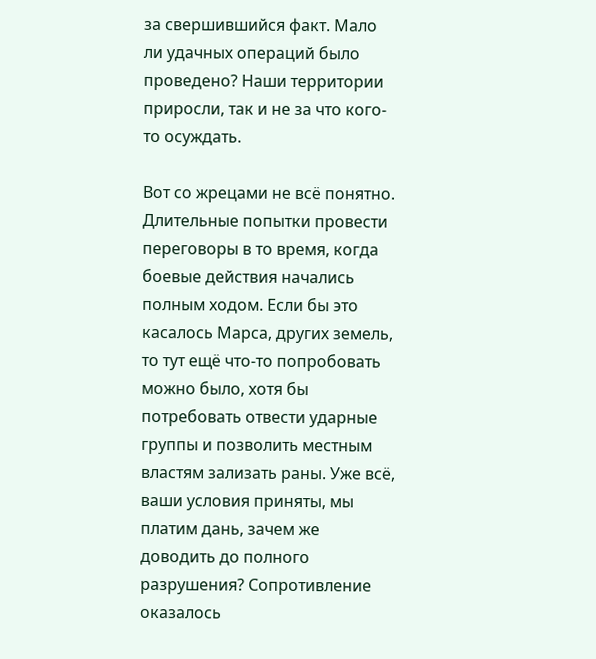за свершившийся факт. Мало ли удачных операций было проведено? Наши территории приросли, так и не за что кого-то осуждать.

Вот со жрецами не всё понятно. Длительные попытки провести переговоры в то время, когда боевые действия начались полным ходом. Если бы это касалось Марса, других земель, то тут ещё что-то попробовать можно было, хотя бы потребовать отвести ударные группы и позволить местным властям зализать раны. Уже всё, ваши условия приняты, мы платим дань, зачем же доводить до полного разрушения? Сопротивление оказалось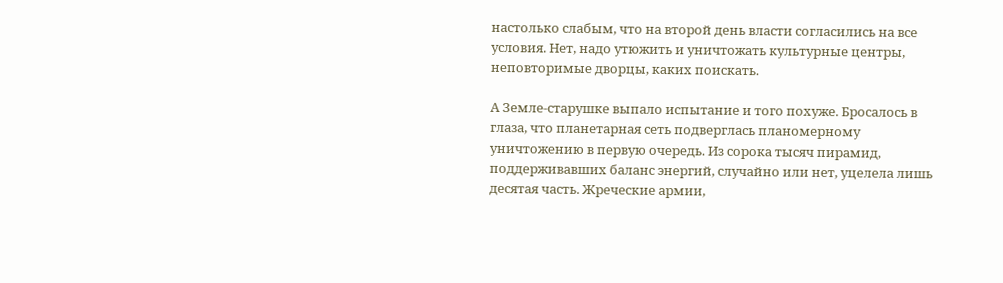настолько слабым, что на второй день власти согласились на все условия. Нет, надо утюжить и уничтожать культурные центры, неповторимые дворцы, каких поискать.

А Земле-старушке выпало испытание и того похуже. Бросалось в глаза, что планетарная сеть подверглась планомерному уничтожению в первую очередь. Из сорока тысяч пирамид, поддерживавших баланс энергий, случайно или нет, уцелела лишь десятая часть. Жреческие армии,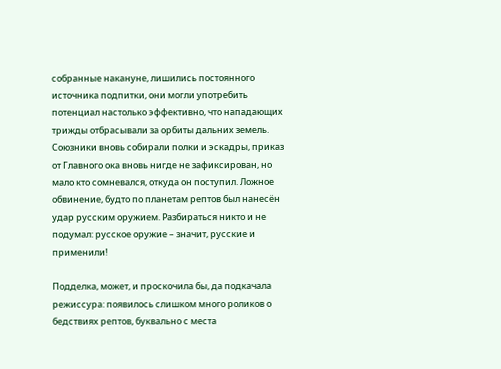собранные накануне, лишились постоянного источника подпитки, они могли употребить потенциал настолько эффективно, что нападающих трижды отбрасывали за орбиты дальних земель. Союзники вновь собирали полки и эскадры, приказ от Главного ока вновь нигде не зафиксирован, но мало кто сомневался, откуда он поступил. Ложное обвинение, будто по планетам рептов был нанесён удар русским оружием. Разбираться никто и не подумал: русское оружие – значит, русские и применили!

Подделка, может, и проскочила бы, да подкачала режиссура: появилось слишком много роликов о бедствиях рептов, буквально с места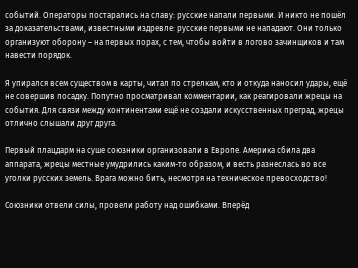событий. Операторы постарались на славу: русские напали первыми. И никто не пошёл за доказательствами, известными издревле: русские первыми не нападают. Они только организуют оборону – на первых порах, с тем, чтобы войти в логово зачинщиков и там навести порядок.

Я упирался всем существом в карты, читал по стрелкам, кто и откуда наносил удары, ещё не совершив посадку. Попутно просматривал комментарии, как реагировали жрецы на события. Для связи между континентами ещё не создали искусственных преград, жрецы отлично слышали друг друга.

Первый плацдарм на суше союзники организовали в Европе. Америка сбила два аппарата, жрецы местные умудрились каким-то образом, и весть разнеслась во все уголки русских земель. Врага можно бить, несмотря на техническое превосходство!

Союзники отвели силы, провели работу над ошибками. Вперёд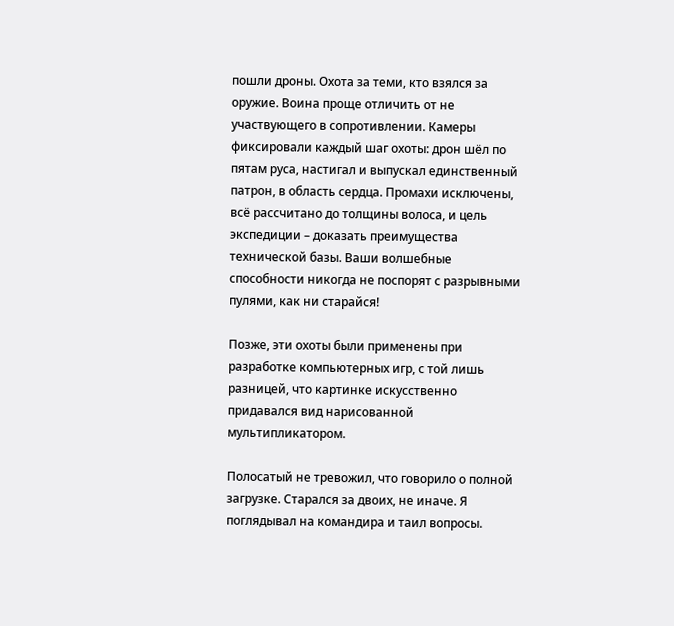пошли дроны. Охота за теми, кто взялся за оружие. Воина проще отличить от не участвующего в сопротивлении. Камеры фиксировали каждый шаг охоты: дрон шёл по пятам руса, настигал и выпускал единственный патрон, в область сердца. Промахи исключены, всё рассчитано до толщины волоса, и цель экспедиции – доказать преимущества технической базы. Ваши волшебные способности никогда не поспорят с разрывными пулями, как ни старайся!

Позже, эти охоты были применены при разработке компьютерных игр, с той лишь разницей, что картинке искусственно придавался вид нарисованной мультипликатором.

Полосатый не тревожил, что говорило о полной загрузке. Старался за двоих, не иначе. Я поглядывал на командира и таил вопросы.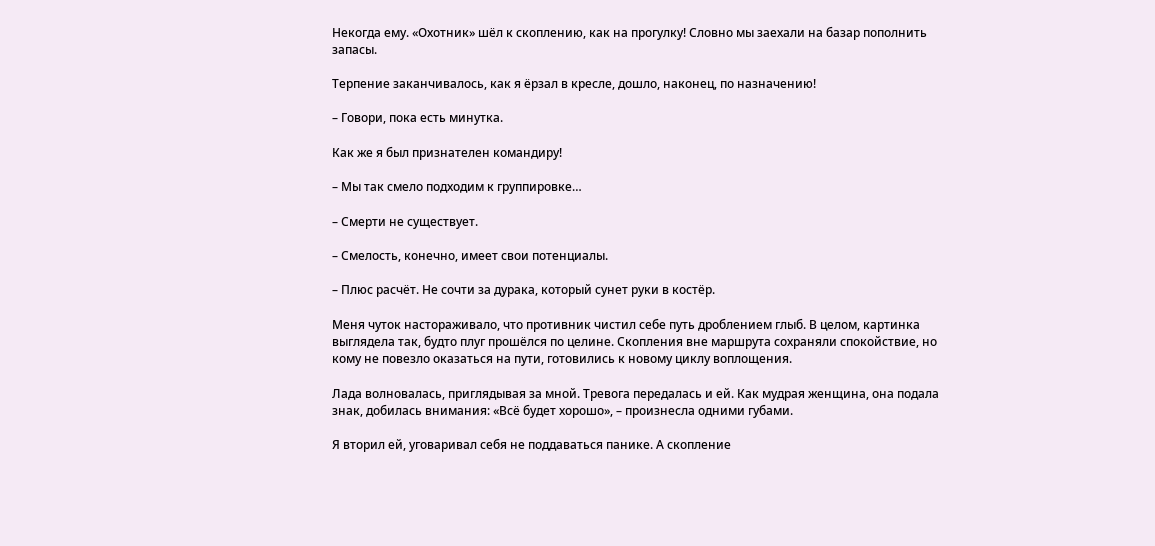Некогда ему. «Охотник» шёл к скоплению, как на прогулку! Словно мы заехали на базар пополнить запасы.

Терпение заканчивалось, как я ёрзал в кресле, дошло, наконец, по назначению!

– Говори, пока есть минутка.

Как же я был признателен командиру!

– Мы так смело подходим к группировке…

– Смерти не существует.

– Смелость, конечно, имеет свои потенциалы.

– Плюс расчёт. Не сочти за дурака, который сунет руки в костёр.

Меня чуток настораживало, что противник чистил себе путь дроблением глыб. В целом, картинка выглядела так, будто плуг прошёлся по целине. Скопления вне маршрута сохраняли спокойствие, но кому не повезло оказаться на пути, готовились к новому циклу воплощения.

Лада волновалась, приглядывая за мной. Тревога передалась и ей. Как мудрая женщина, она подала знак, добилась внимания: «Всё будет хорошо», – произнесла одними губами.

Я вторил ей, уговаривал себя не поддаваться панике. А скопление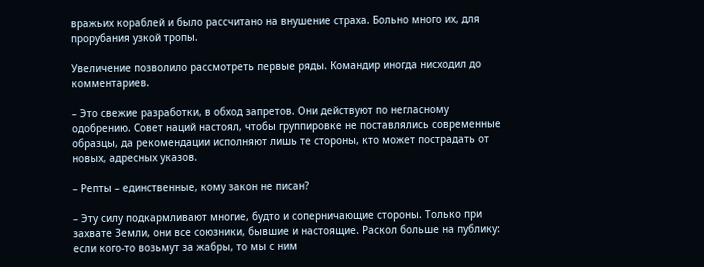вражьих кораблей и было рассчитано на внушение страха. Больно много их, для прорубания узкой тропы.

Увеличение позволило рассмотреть первые ряды. Командир иногда нисходил до комментариев.

– Это свежие разработки, в обход запретов. Они действуют по негласному одобрению. Совет наций настоял, чтобы группировке не поставлялись современные образцы, да рекомендации исполняют лишь те стороны, кто может пострадать от новых, адресных указов.

– Репты – единственные, кому закон не писан?

– Эту силу подкармливают многие, будто и соперничающие стороны. Только при захвате Земли, они все союзники, бывшие и настоящие. Раскол больше на публику: если кого-то возьмут за жабры, то мы с ним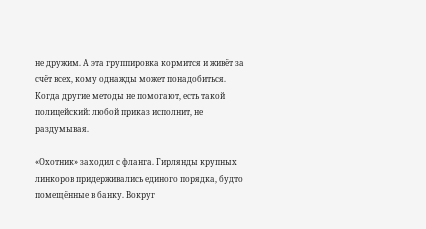не дружим. А эта группировка кормится и живёт за счёт всех, кому однажды может понадобиться. Когда другие методы не помогают, есть такой полицейский: любой приказ исполнит, не раздумывая.

«Охотник» заходил с фланга. Гирлянды крупных линкоров придерживались единого порядка, будто помещённые в банку. Вокруг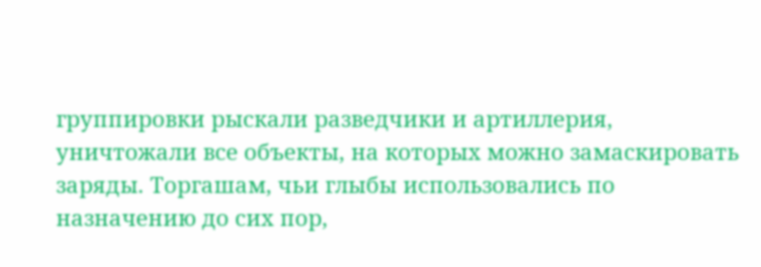группировки рыскали разведчики и артиллерия, уничтожали все объекты, на которых можно замаскировать заряды. Торгашам, чьи глыбы использовались по назначению до сих пор,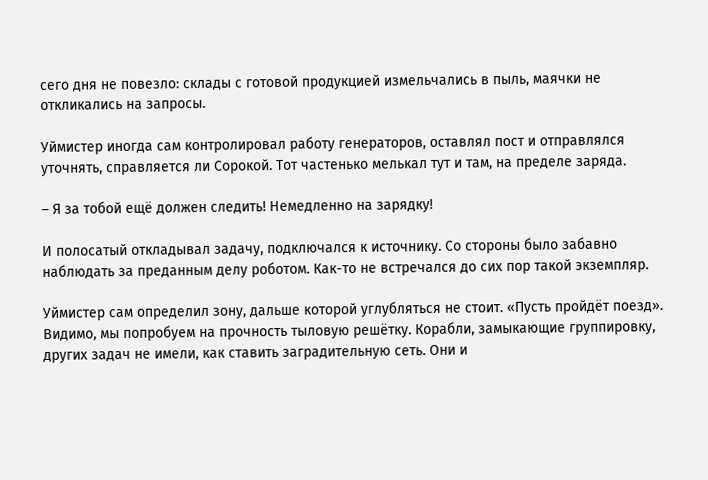сего дня не повезло: склады с готовой продукцией измельчались в пыль, маячки не откликались на запросы.

Уймистер иногда сам контролировал работу генераторов, оставлял пост и отправлялся уточнять, справляется ли Сорокой. Тот частенько мелькал тут и там, на пределе заряда.

– Я за тобой ещё должен следить! Немедленно на зарядку!

И полосатый откладывал задачу, подключался к источнику. Со стороны было забавно наблюдать за преданным делу роботом. Как-то не встречался до сих пор такой экземпляр.

Уймистер сам определил зону, дальше которой углубляться не стоит. «Пусть пройдёт поезд». Видимо, мы попробуем на прочность тыловую решётку. Корабли, замыкающие группировку, других задач не имели, как ставить заградительную сеть. Они и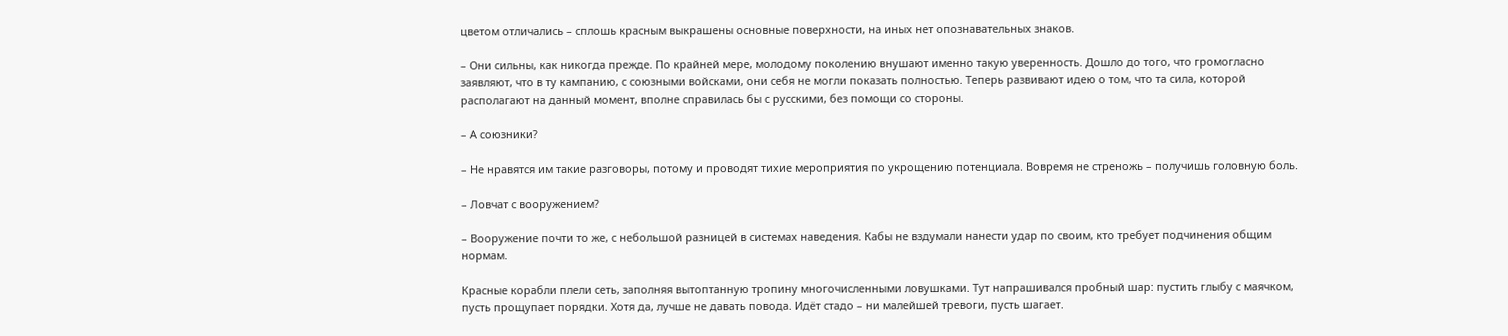цветом отличались – сплошь красным выкрашены основные поверхности, на иных нет опознавательных знаков.

– Они сильны, как никогда прежде. По крайней мере, молодому поколению внушают именно такую уверенность. Дошло до того, что громогласно заявляют, что в ту кампанию, с союзными войсками, они себя не могли показать полностью. Теперь развивают идею о том, что та сила, которой располагают на данный момент, вполне справилась бы с русскими, без помощи со стороны.

– А союзники?

– Не нравятся им такие разговоры, потому и проводят тихие мероприятия по укрощению потенциала. Вовремя не стреножь – получишь головную боль.

– Ловчат с вооружением?

– Вооружение почти то же, с небольшой разницей в системах наведения. Кабы не вздумали нанести удар по своим, кто требует подчинения общим нормам.

Красные корабли плели сеть, заполняя вытоптанную тропину многочисленными ловушками. Тут напрашивался пробный шар: пустить глыбу с маячком, пусть прощупает порядки. Хотя да, лучше не давать повода. Идёт стадо – ни малейшей тревоги, пусть шагает.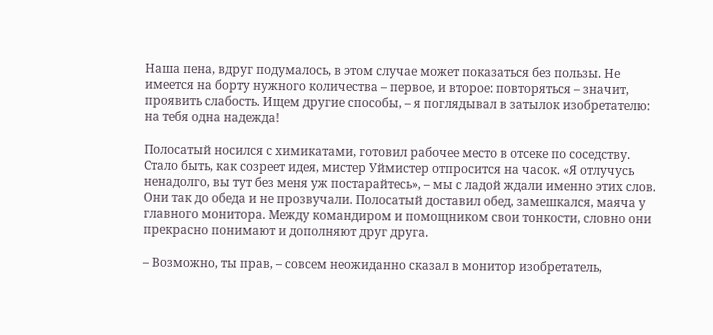Наша пена, вдруг подумалось, в этом случае может показаться без пользы. Не имеется на борту нужного количества – первое, и второе: повторяться – значит, проявить слабость. Ищем другие способы, – я поглядывал в затылок изобретателю: на тебя одна надежда!

Полосатый носился с химикатами, готовил рабочее место в отсеке по соседству. Стало быть, как созреет идея, мистер Уймистер отпросится на часок. «Я отлучусь ненадолго, вы тут без меня уж постарайтесь», – мы с ладой ждали именно этих слов. Они так до обеда и не прозвучали. Полосатый доставил обед, замешкался, маяча у главного монитора. Между командиром и помощником свои тонкости, словно они прекрасно понимают и дополняют друг друга.

– Возможно, ты прав, – совсем неожиданно сказал в монитор изобретатель,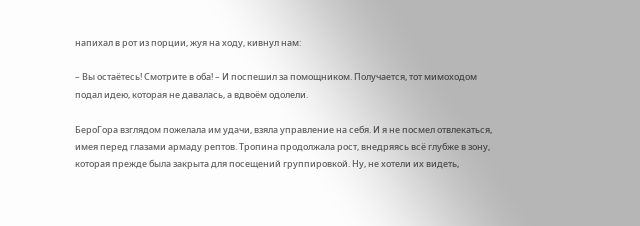напихал в рот из порции, жуя на ходу, кивнул нам:

– Вы остаётесь! Смотрите в оба! – И поспешил за помощником. Получается, тот мимоходом подал идею, которая не давалась, а вдвоём одолели.

БероГора взглядом пожелала им удачи, взяла управление на себя. И я не посмел отвлекаться, имея перед глазами армаду рептов. Тропина продолжала рост, внедряясь всё глубже в зону, которая прежде была закрыта для посещений группировкой. Ну, не хотели их видеть,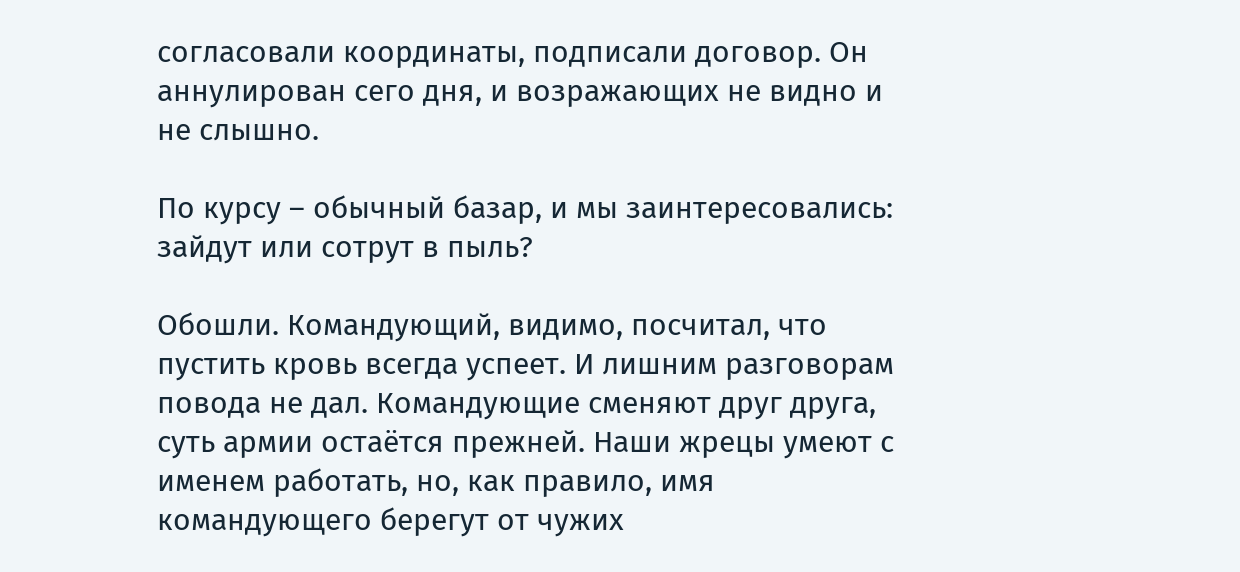согласовали координаты, подписали договор. Он аннулирован сего дня, и возражающих не видно и не слышно.

По курсу – обычный базар, и мы заинтересовались: зайдут или сотрут в пыль?

Обошли. Командующий, видимо, посчитал, что пустить кровь всегда успеет. И лишним разговорам повода не дал. Командующие сменяют друг друга, суть армии остаётся прежней. Наши жрецы умеют с именем работать, но, как правило, имя командующего берегут от чужих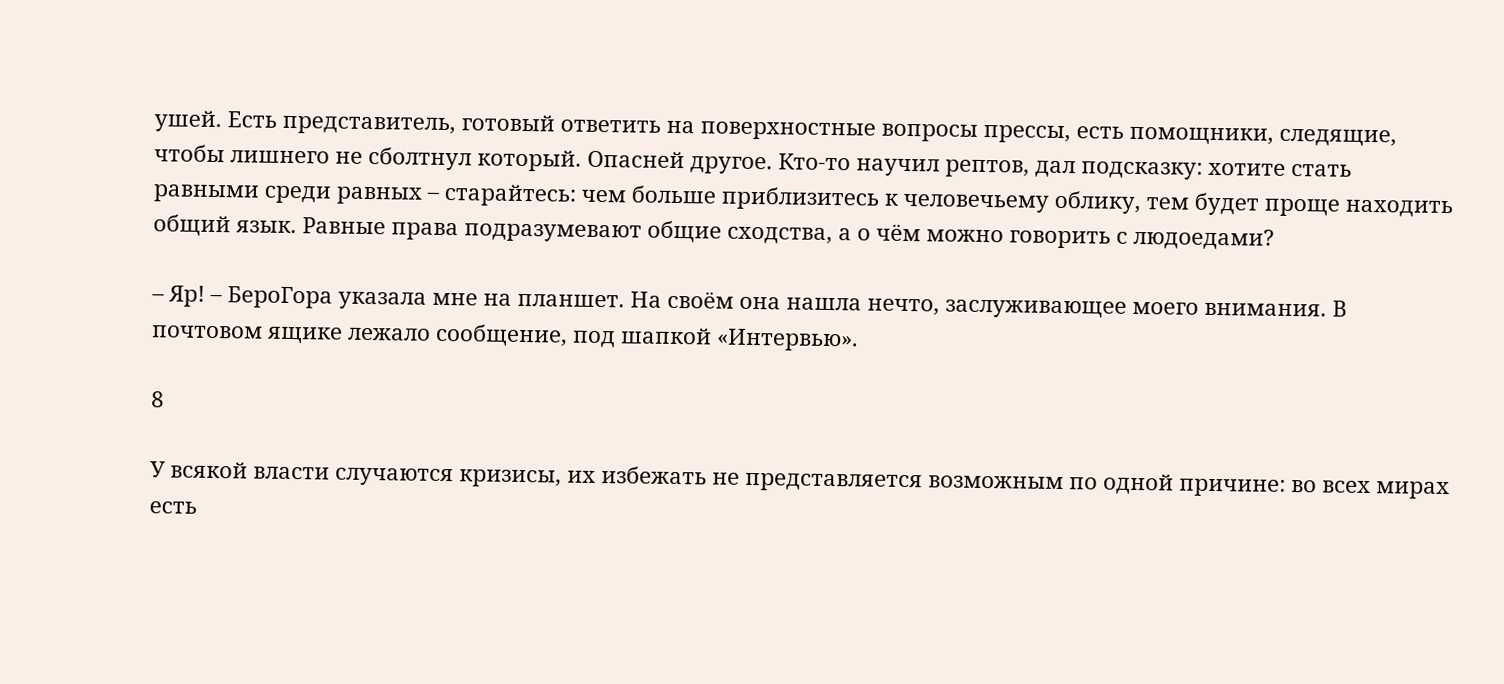ушей. Есть представитель, готовый ответить на поверхностные вопросы прессы, есть помощники, следящие, чтобы лишнего не сболтнул который. Опасней другое. Кто-то научил рептов, дал подсказку: хотите стать равными среди равных – старайтесь: чем больше приблизитесь к человечьему облику, тем будет проще находить общий язык. Равные права подразумевают общие сходства, а о чём можно говорить с людоедами?

– Яр! – БероГора указала мне на планшет. На своём она нашла нечто, заслуживающее моего внимания. В почтовом ящике лежало сообщение, под шапкой «Интервью».

8

У всякой власти случаются кризисы, их избежать не представляется возможным по одной причине: во всех мирах есть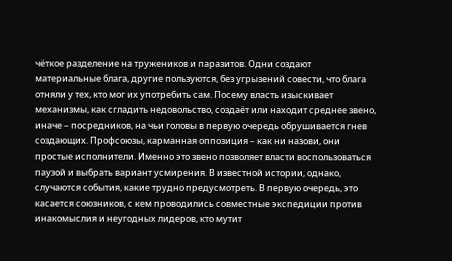чёткое разделение на тружеников и паразитов. Одни создают материальные блага, другие пользуются, без угрызений совести, что блага отняли у тех, кто мог их употребить сам. Посему власть изыскивает механизмы, как сгладить недовольство, создаёт или находит среднее звено, иначе – посредников, на чьи головы в первую очередь обрушивается гнев создающих. Профсоюзы, карманная оппозиция – как ни назови, они простые исполнители. Именно это звено позволяет власти воспользоваться паузой и выбрать вариант усмирения. В известной истории, однако, случаются события, какие трудно предусмотреть. В первую очередь, это касается союзников, с кем проводились совместные экспедиции против инакомыслия и неугодных лидеров, кто мутит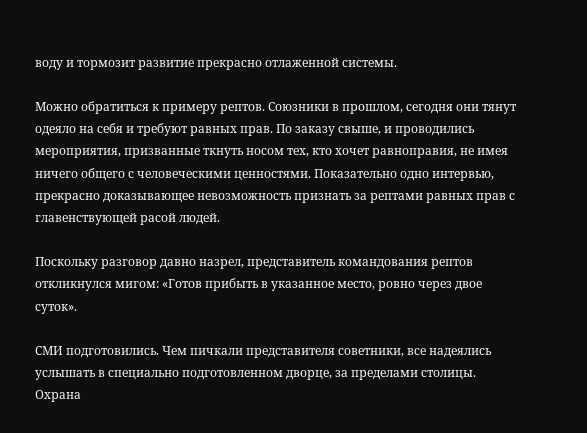воду и тормозит развитие прекрасно отлаженной системы.

Можно обратиться к примеру рептов. Союзники в прошлом, сегодня они тянут одеяло на себя и требуют равных прав. По заказу свыше, и проводились мероприятия, призванные ткнуть носом тех, кто хочет равноправия, не имея ничего общего с человеческими ценностями. Показательно одно интервью, прекрасно доказывающее невозможность признать за рептами равных прав с главенствующей расой людей.

Поскольку разговор давно назрел, представитель командования рептов откликнулся мигом: «Готов прибыть в указанное место, ровно через двое суток».

СМИ подготовились. Чем пичкали представителя советники, все надеялись услышать в специально подготовленном дворце, за пределами столицы. Охрана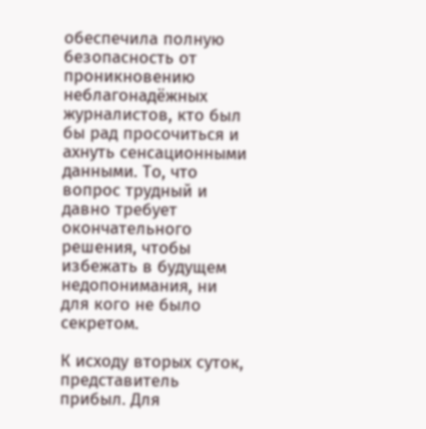обеспечила полную безопасность от проникновению неблагонадёжных журналистов, кто был бы рад просочиться и ахнуть сенсационными данными. То, что вопрос трудный и давно требует окончательного решения, чтобы избежать в будущем недопонимания, ни для кого не было секретом.

К исходу вторых суток, представитель прибыл. Для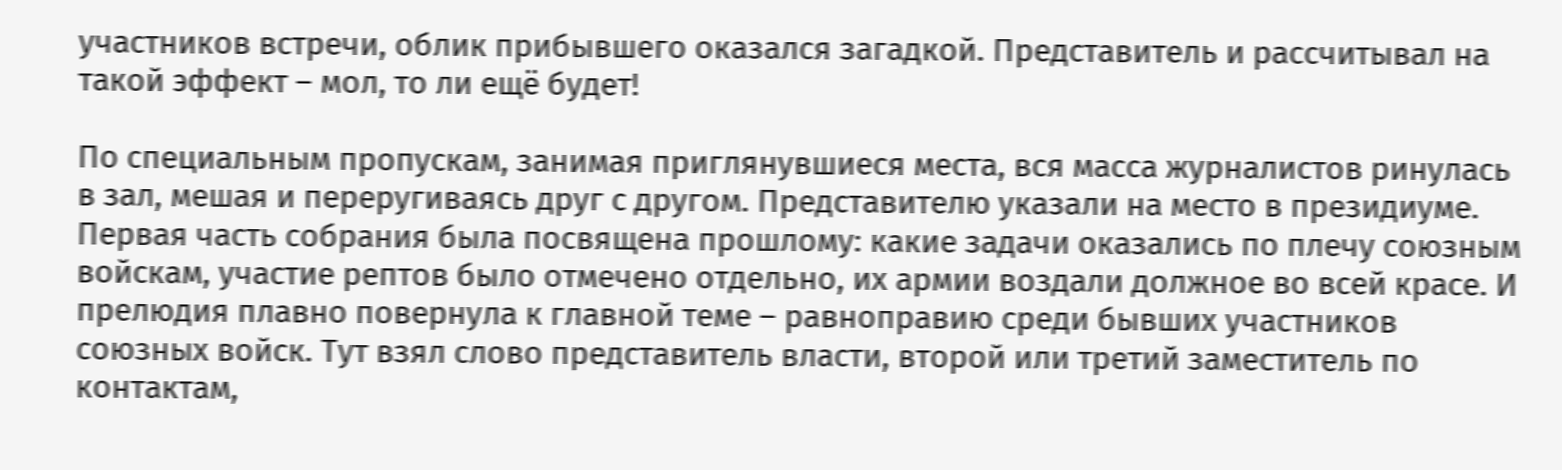участников встречи, облик прибывшего оказался загадкой. Представитель и рассчитывал на такой эффект – мол, то ли ещё будет!

По специальным пропускам, занимая приглянувшиеся места, вся масса журналистов ринулась в зал, мешая и переругиваясь друг с другом. Представителю указали на место в президиуме. Первая часть собрания была посвящена прошлому: какие задачи оказались по плечу союзным войскам, участие рептов было отмечено отдельно, их армии воздали должное во всей красе. И прелюдия плавно повернула к главной теме – равноправию среди бывших участников союзных войск. Тут взял слово представитель власти, второй или третий заместитель по контактам,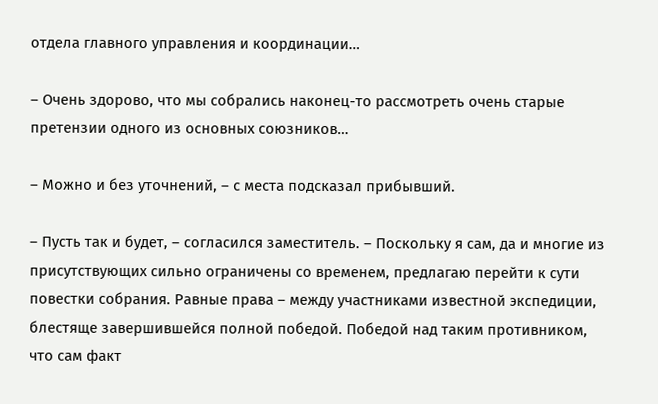отдела главного управления и координации…

– Очень здорово, что мы собрались наконец-то рассмотреть очень старые претензии одного из основных союзников…

– Можно и без уточнений, – с места подсказал прибывший.

– Пусть так и будет, – согласился заместитель. – Поскольку я сам, да и многие из присутствующих сильно ограничены со временем, предлагаю перейти к сути повестки собрания. Равные права – между участниками известной экспедиции, блестяще завершившейся полной победой. Победой над таким противником, что сам факт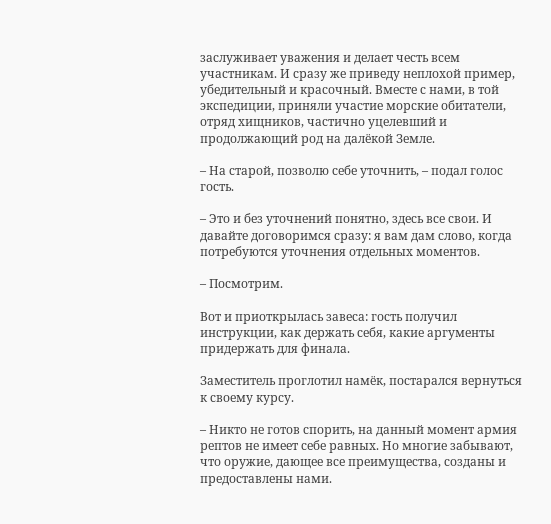заслуживает уважения и делает честь всем участникам. И сразу же приведу неплохой пример, убедительный и красочный. Вместе с нами, в той экспедиции, приняли участие морские обитатели, отряд хищников, частично уцелевший и продолжающий род на далёкой Земле.

– На старой, позволю себе уточнить, – подал голос гость.

– Это и без уточнений понятно, здесь все свои. И давайте договоримся сразу: я вам дам слово, когда потребуются уточнения отдельных моментов.

– Посмотрим.

Вот и приоткрылась завеса: гость получил инструкции, как держать себя, какие аргументы придержать для финала.

Заместитель проглотил намёк, постарался вернуться к своему курсу.

– Никто не готов спорить, на данный момент армия рептов не имеет себе равных. Но многие забывают, что оружие, дающее все преимущества, созданы и предоставлены нами.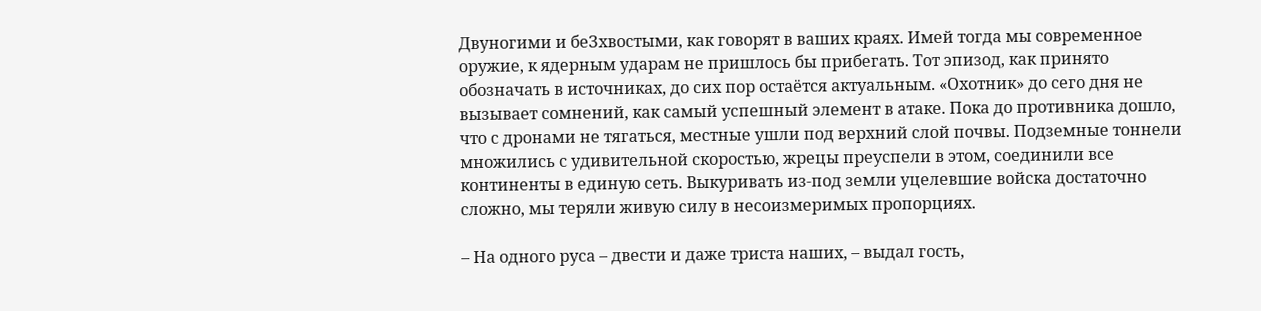Двуногими и беЗхвостыми, как говорят в ваших краях. Имей тогда мы современное оружие, к ядерным ударам не пришлось бы прибегать. Тот эпизод, как принято обозначать в источниках, до сих пор остаётся актуальным. «Охотник» до сего дня не вызывает сомнений, как самый успешный элемент в атаке. Пока до противника дошло, что с дронами не тягаться, местные ушли под верхний слой почвы. Подземные тоннели множились с удивительной скоростью, жрецы преуспели в этом, соединили все континенты в единую сеть. Выкуривать из-под земли уцелевшие войска достаточно сложно, мы теряли живую силу в несоизмеримых пропорциях.

– На одного руса – двести и даже триста наших, – выдал гость,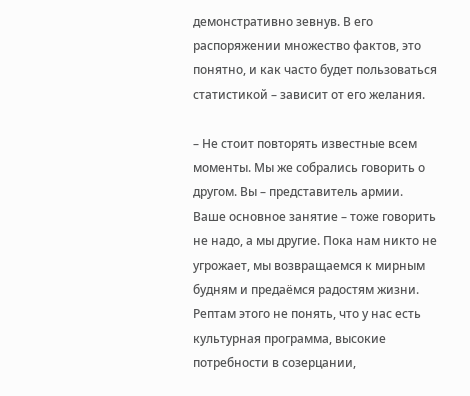демонстративно зевнув. В его распоряжении множество фактов, это понятно, и как часто будет пользоваться статистикой – зависит от его желания.

– Не стоит повторять известные всем моменты. Мы же собрались говорить о другом. Вы – представитель армии. Ваше основное занятие – тоже говорить не надо, а мы другие. Пока нам никто не угрожает, мы возвращаемся к мирным будням и предаёмся радостям жизни. Рептам этого не понять, что у нас есть культурная программа, высокие потребности в созерцании,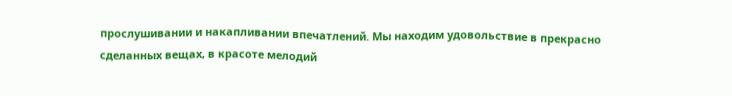прослушивании и накапливании впечатлений. Мы находим удовольствие в прекрасно сделанных вещах, в красоте мелодий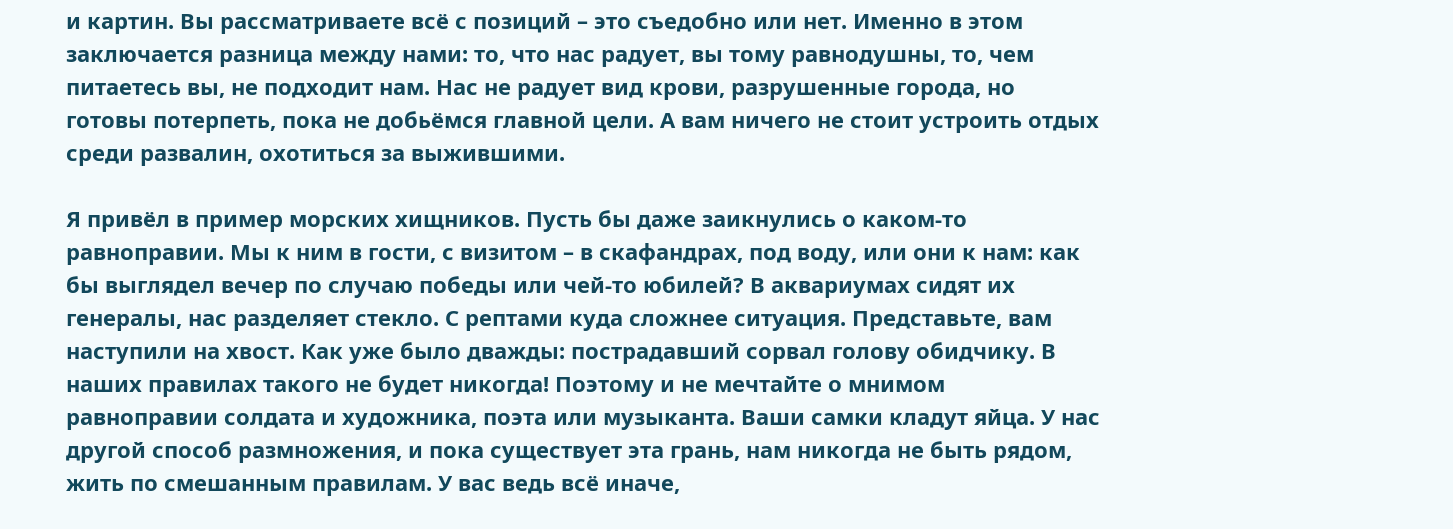и картин. Вы рассматриваете всё с позиций – это съедобно или нет. Именно в этом заключается разница между нами: то, что нас радует, вы тому равнодушны, то, чем питаетесь вы, не подходит нам. Нас не радует вид крови, разрушенные города, но готовы потерпеть, пока не добьёмся главной цели. А вам ничего не стоит устроить отдых среди развалин, охотиться за выжившими.

Я привёл в пример морских хищников. Пусть бы даже заикнулись о каком-то равноправии. Мы к ним в гости, с визитом – в скафандрах, под воду, или они к нам: как бы выглядел вечер по случаю победы или чей-то юбилей? В аквариумах сидят их генералы, нас разделяет стекло. С рептами куда сложнее ситуация. Представьте, вам наступили на хвост. Как уже было дважды: пострадавший сорвал голову обидчику. В наших правилах такого не будет никогда! Поэтому и не мечтайте о мнимом равноправии солдата и художника, поэта или музыканта. Ваши самки кладут яйца. У нас другой способ размножения, и пока существует эта грань, нам никогда не быть рядом, жить по смешанным правилам. У вас ведь всё иначе,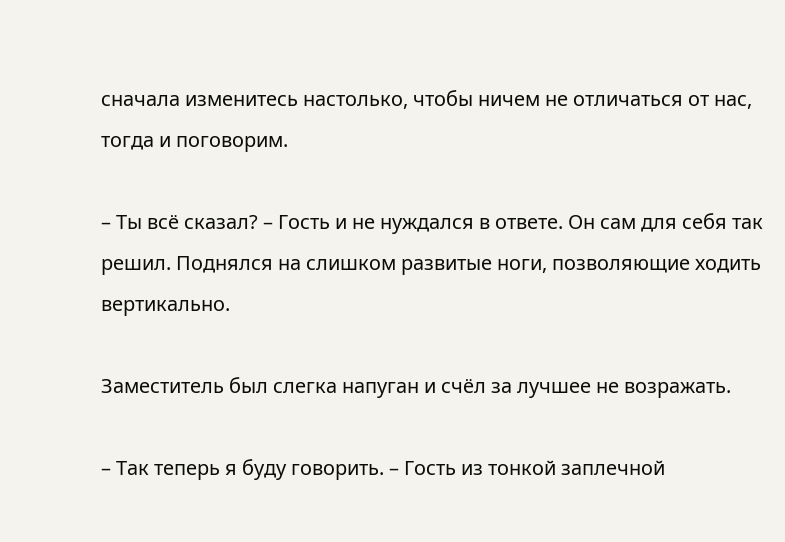сначала изменитесь настолько, чтобы ничем не отличаться от нас, тогда и поговорим.

– Ты всё сказал? – Гость и не нуждался в ответе. Он сам для себя так решил. Поднялся на слишком развитые ноги, позволяющие ходить вертикально.

Заместитель был слегка напуган и счёл за лучшее не возражать.

– Так теперь я буду говорить. – Гость из тонкой заплечной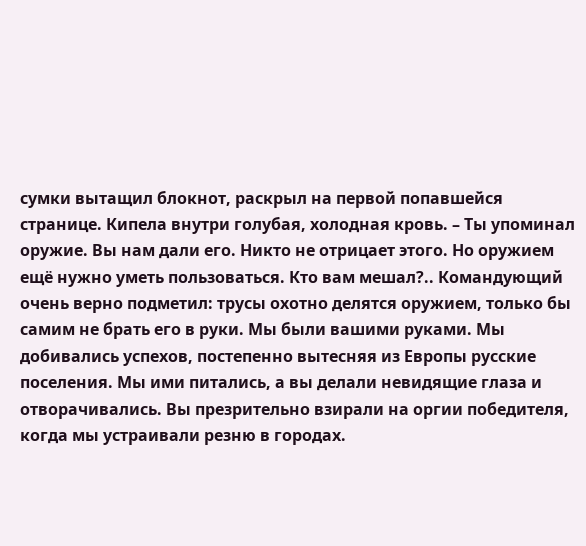сумки вытащил блокнот, раскрыл на первой попавшейся странице. Кипела внутри голубая, холодная кровь. – Ты упоминал оружие. Вы нам дали его. Никто не отрицает этого. Но оружием ещё нужно уметь пользоваться. Кто вам мешал?.. Командующий очень верно подметил: трусы охотно делятся оружием, только бы самим не брать его в руки. Мы были вашими руками. Мы добивались успехов, постепенно вытесняя из Европы русские поселения. Мы ими питались, а вы делали невидящие глаза и отворачивались. Вы презрительно взирали на оргии победителя, когда мы устраивали резню в городах.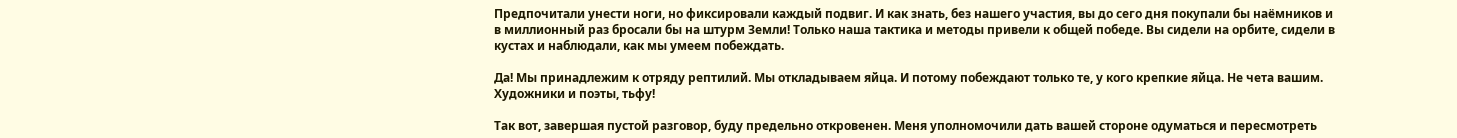Предпочитали унести ноги, но фиксировали каждый подвиг. И как знать, без нашего участия, вы до сего дня покупали бы наёмников и в миллионный раз бросали бы на штурм Земли! Только наша тактика и методы привели к общей победе. Вы сидели на орбите, сидели в кустах и наблюдали, как мы умеем побеждать.

Да! Мы принадлежим к отряду рептилий. Мы откладываем яйца. И потому побеждают только те, у кого крепкие яйца. Не чета вашим. Художники и поэты, тьфу!

Так вот, завершая пустой разговор, буду предельно откровенен. Меня уполномочили дать вашей стороне одуматься и пересмотреть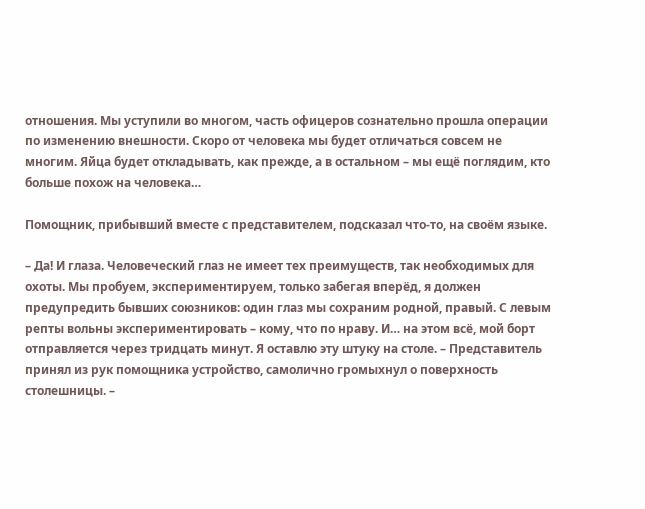отношения. Мы уступили во многом, часть офицеров сознательно прошла операции по изменению внешности. Скоро от человека мы будет отличаться совсем не многим. Яйца будет откладывать, как прежде, а в остальном – мы ещё поглядим, кто больше похож на человека…

Помощник, прибывший вместе с представителем, подсказал что-то, на своём языке.

– Да! И глаза. Человеческий глаз не имеет тех преимуществ, так необходимых для охоты. Мы пробуем, экспериментируем, только забегая вперёд, я должен предупредить бывших союзников: один глаз мы сохраним родной, правый. С левым репты вольны экспериментировать – кому, что по нраву. И… на этом всё, мой борт отправляется через тридцать минут. Я оставлю эту штуку на столе. – Представитель принял из рук помощника устройство, самолично громыхнул о поверхность столешницы. –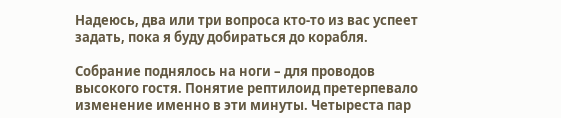Надеюсь, два или три вопроса кто-то из вас успеет задать, пока я буду добираться до корабля.

Собрание поднялось на ноги – для проводов высокого гостя. Понятие рептилоид претерпевало изменение именно в эти минуты. Четыреста пар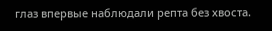глаз впервые наблюдали репта без хвоста.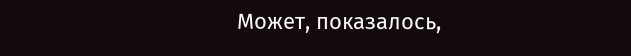Может, показалось,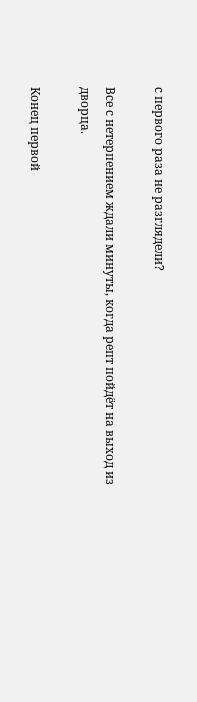с первого раза не разглядели?

Все с нетерпением ждали минуты, когда репт пойдёт на выход из дворца.

Конец первой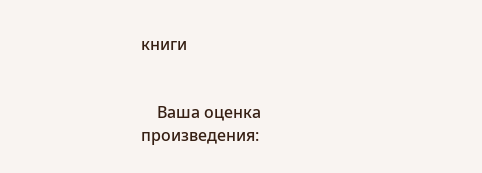книги


    Ваша оценка произведения: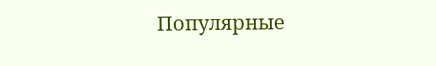Популярные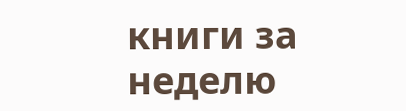книги за неделю